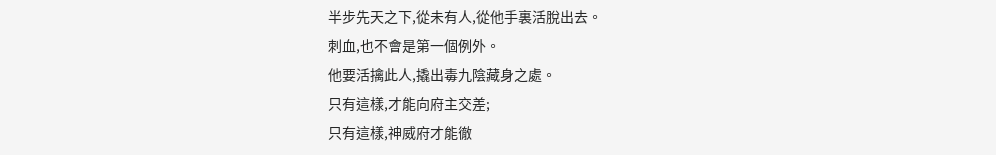半步先天之下,從未有人,從他手裏活脫出去。
刺血,也不會是第一個例外。
他要活擒此人,撬出毒九陰藏身之處。
只有這樣,才能向府主交差;
只有這樣,神威府才能徹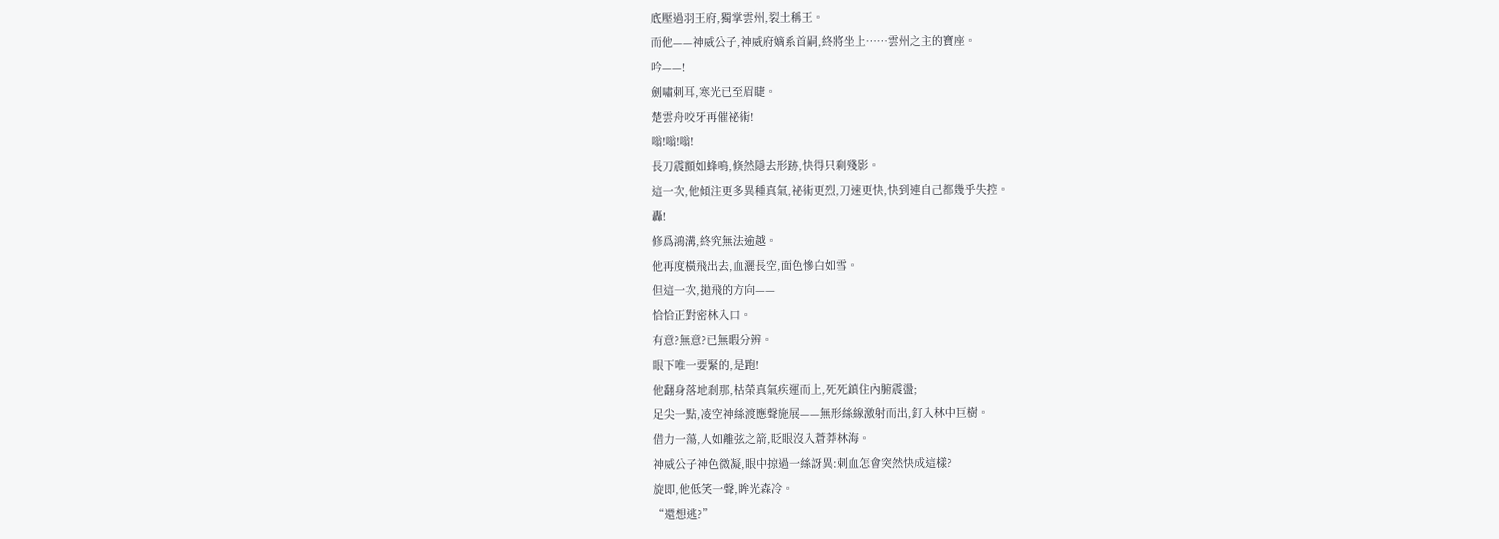底壓過羽王府,獨掌雲州,裂土稱王。
而他——神威公子,神威府嫡系首嗣,終將坐上……雲州之主的寶座。
吟——!
劍嘯刺耳,寒光已至眉睫。
楚雲舟咬牙再催祕術!
嗡!嗡!嗡!
長刀震顫如蜂鳴,倏然隱去形跡,快得只剩殘影。
這一次,他傾注更多異種真氣,祕術更烈,刀速更快,快到連自己都幾乎失控。
轟!
修爲鴻溝,終究無法逾越。
他再度橫飛出去,血灑長空,面色慘白如雪。
但這一次,拋飛的方向——
恰恰正對密林入口。
有意?無意?已無暇分辨。
眼下唯一要緊的,是跑!
他翻身落地剎那,枯榮真氣疾運而上,死死鎮住內腑震盪;
足尖一點,凌空神絲渡應聲施展——無形絲線激射而出,釘入林中巨樹。
借力一蕩,人如離弦之箭,眨眼沒入蒼莽林海。
神威公子神色微凝,眼中掠過一絲訝異:刺血怎會突然快成這樣?
旋即,他低笑一聲,眸光森冷。
“還想逃?”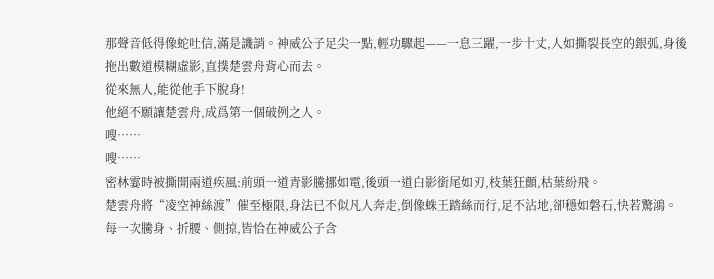那聲音低得像蛇吐信,滿是譏誚。神威公子足尖一點,輕功驟起——一息三躍,一步十丈,人如撕裂長空的銀弧,身後拖出數道模糊虛影,直撲楚雲舟背心而去。
從來無人,能從他手下脫身!
他絕不願讓楚雲舟,成爲第一個破例之人。
嗖……
嗖……
密林霎時被撕開兩道疾風:前頭一道青影騰挪如電,後頭一道白影銜尾如刃,枝葉狂顫,枯葉紛飛。
楚雲舟將“凌空神絲渡”催至極限,身法已不似凡人奔走,倒像蛛王踏絲而行,足不沾地,卻穩如磐石,快若驚鴻。
每一次騰身、折腰、側掠,皆恰在神威公子含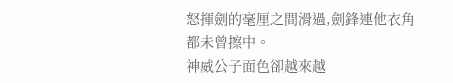怒揮劍的毫厘之間滑過,劍鋒連他衣角都未曾擦中。
神威公子面色卻越來越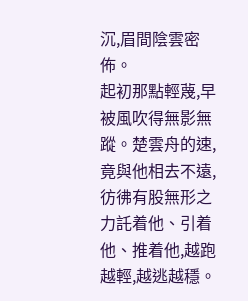沉,眉間陰雲密佈。
起初那點輕蔑,早被風吹得無影無蹤。楚雲舟的速,竟與他相去不遠,彷彿有股無形之力託着他、引着他、推着他,越跑越輕,越逃越穩。